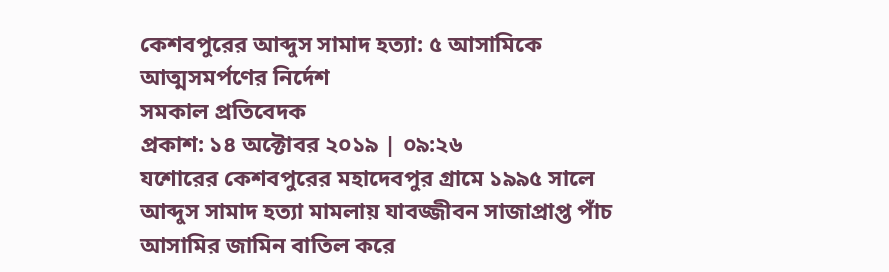কেশবপুরের আব্দুস সামাদ হত্যা: ৫ আসামিকে আত্মসমর্পণের নির্দেশ
সমকাল প্রতিবেদক
প্রকাশ: ১৪ অক্টোবর ২০১৯ | ০৯:২৬
যশোরের কেশবপুরের মহাদেবপুর গ্রামে ১৯৯৫ সালে আব্দুস সামাদ হত্যা মামলায় যাবজ্জীবন সাজাপ্রাপ্ত পাঁচ আসামির জামিন বাতিল করে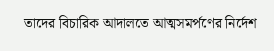তাদের বিচারিক আদালতে আত্মসমর্পণের নির্দেশ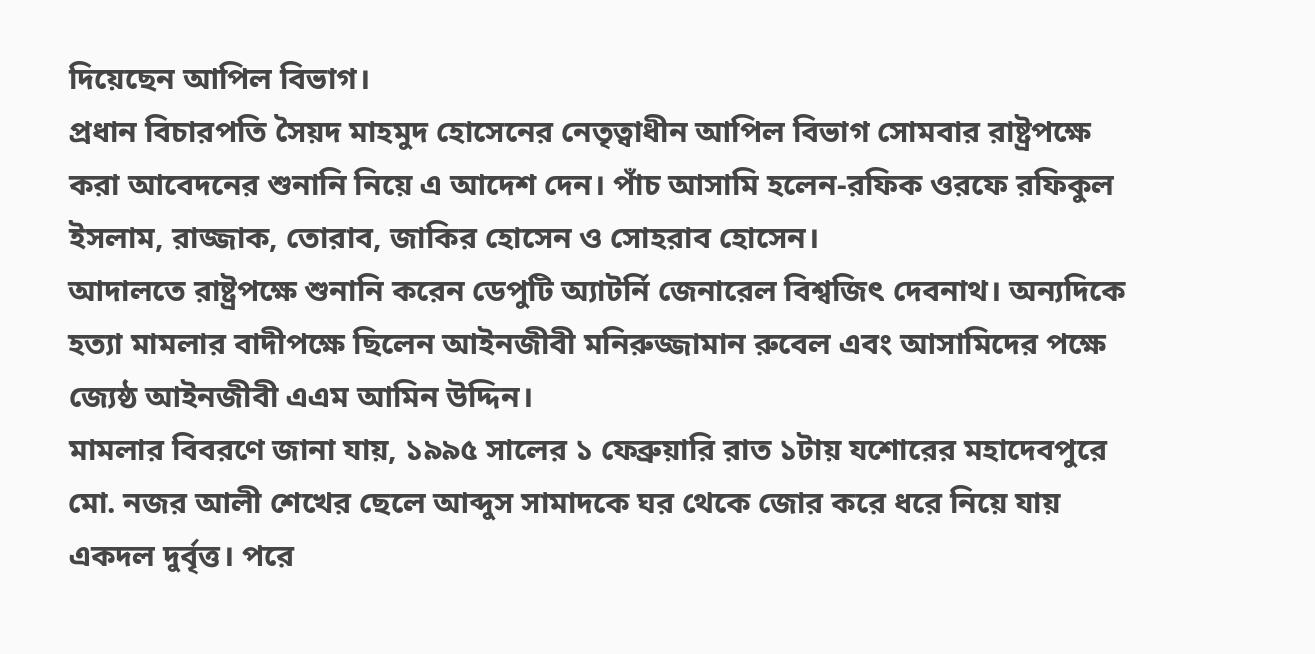দিয়েছেন আপিল বিভাগ।
প্রধান বিচারপতি সৈয়দ মাহমুদ হোসেনের নেতৃত্বাধীন আপিল বিভাগ সোমবার রাষ্ট্রপক্ষে করা আবেদনের শুনানি নিয়ে এ আদেশ দেন। পাঁচ আসামি হলেন-রফিক ওরফে রফিকুল ইসলাম, রাজ্জাক, তোরাব, জাকির হোসেন ও সোহরাব হোসেন।
আদালতে রাষ্ট্রপক্ষে শুনানি করেন ডেপুটি অ্যাটর্নি জেনারেল বিশ্বজিৎ দেবনাথ। অন্যদিকে হত্যা মামলার বাদীপক্ষে ছিলেন আইনজীবী মনিরুজ্জামান রুবেল এবং আসামিদের পক্ষে জ্যেষ্ঠ আইনজীবী এএম আমিন উদ্দিন।
মামলার বিবরণে জানা যায়, ১৯৯৫ সালের ১ ফেব্রুয়ারি রাত ১টায় যশোরের মহাদেবপুরে মো. নজর আলী শেখের ছেলে আব্দুস সামাদকে ঘর থেকে জোর করে ধরে নিয়ে যায় একদল দুর্বৃত্ত। পরে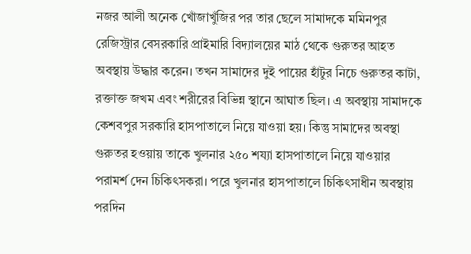নজর আলী অনেক খোঁজাখুঁজির পর তার ছেলে সামাদকে মমিনপুর রেজিস্ট্রার বেসরকারি প্রাইমারি বিদ্যালয়ের মাঠ থেকে গুরুতর আহত অবস্থায় উদ্ধার করেন। তখন সামাদের দুই পায়ের হাঁটুর নিচে গুরুতর কাটা, রক্তাক্ত জখম এবং শরীরের বিভিন্ন স্থানে আঘাত ছিল। এ অবস্থায় সামাদকে কেশবপুর সরকারি হাসপাতালে নিয়ে যাওয়া হয়। কিন্তু সামাদের অবস্থা গুরুতর হওয়ায় তাকে খুলনার ২৫০ শয্যা হাসপাতালে নিয়ে যাওয়ার পরামর্শ দেন চিকিৎসকরা। পরে খুলনার হাসপাতালে চিকিৎসাধীন অবস্থায় পরদিন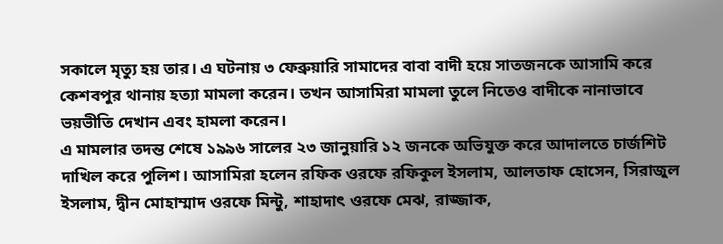সকালে মৃত্যু হয় তার। এ ঘটনায় ৩ ফেব্রুয়ারি সামাদের বাবা বাদী হয়ে সাতজনকে আসামি করে কেশবপুর থানায় হত্যা মামলা করেন। তখন আসামিরা মামলা তুলে নিতেও বাদীকে নানাভাবে ভয়ভীতি দেখান এবং হামলা করেন।
এ মামলার তদন্ত শেষে ১৯৯৬ সালের ২৩ জানুয়ারি ১২ জনকে অভিযুক্ত করে আদালতে চার্জশিট দাখিল করে পুলিশ। আসামিরা হলেন রফিক ওরফে রফিকুল ইসলাম, আলতাফ হোসেন, সিরাজুল ইসলাম, দ্বীন মোহাম্মাদ ওরফে মিন্টু, শাহাদাৎ ওরফে মেঝ, রাজ্জাক,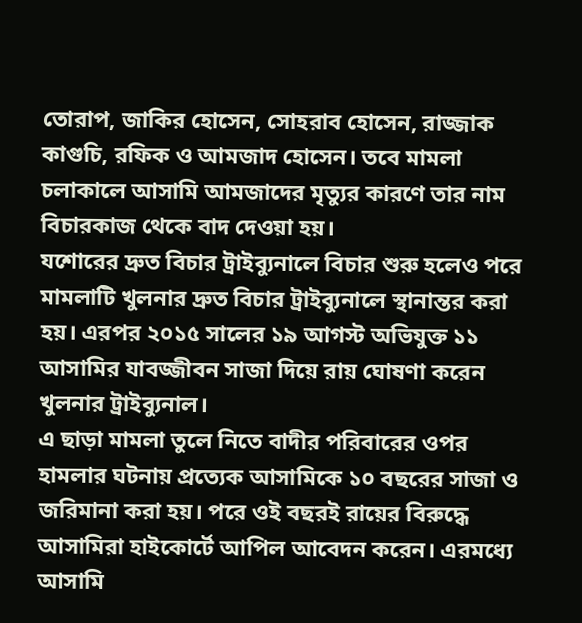তোরাপ, জাকির হোসেন, সোহরাব হোসেন, রাজ্জাক কাগুচি, রফিক ও আমজাদ হোসেন। তবে মামলা চলাকালে আসামি আমজাদের মৃত্যুর কারণে তার নাম বিচারকাজ থেকে বাদ দেওয়া হয়।
যশোরের দ্রুত বিচার ট্রাইব্যুনালে বিচার শুরু হলেও পরে মামলাটি খুলনার দ্রুত বিচার ট্রাইব্যুনালে স্থানান্তর করা হয়। এরপর ২০১৫ সালের ১৯ আগস্ট অভিযুক্ত ১১ আসামির যাবজ্জীবন সাজা দিয়ে রায় ঘোষণা করেন খুলনার ট্রাইব্যুনাল।
এ ছাড়া মামলা তুলে নিতে বাদীর পরিবারের ওপর হামলার ঘটনায় প্রত্যেক আসামিকে ১০ বছরের সাজা ও জরিমানা করা হয়। পরে ওই বছরই রায়ের বিরুদ্ধে আসামিরা হাইকোর্টে আপিল আবেদন করেন। এরমধ্যে আসামি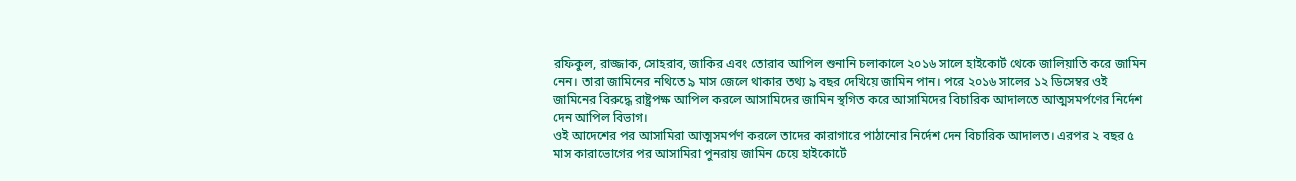রফিকুল, রাজ্জাক, সোহরাব, জাকির এবং তোরাব আপিল শুনানি চলাকালে ২০১৬ সালে হাইকোর্ট থেকে জালিয়াতি করে জামিন নেন। তারা জামিনের নথিতে ৯ মাস জেলে থাকার তথ্য ৯ বছর দেখিয়ে জামিন পান। পরে ২০১৬ সালের ১২ ডিসেম্বর ওই জামিনের বিরুদ্ধে রাষ্ট্রপক্ষ আপিল করলে আসামিদের জামিন স্থগিত করে আসামিদের বিচারিক আদালতে আত্মসমর্পণের নির্দেশ দেন আপিল বিভাগ।
ওই আদেশের পর আসামিরা আত্মসমর্পণ করলে তাদের কারাগারে পাঠানোর নির্দেশ দেন বিচারিক আদালত। এরপর ২ বছর ৫ মাস কারাভোগের পর আসামিরা পুনরায় জামিন চেয়ে হাইকোর্টে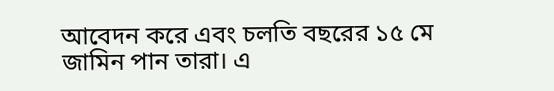আবেদন করে এবং চলতি বছরের ১৫ মে জামিন পান তারা। এ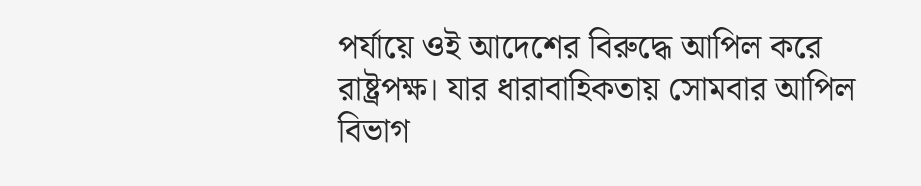পর্যায়ে ওই আদেশের বিরুদ্ধে আপিল করে রাষ্ট্রপক্ষ। যার ধারাবাহিকতায় সোমবার আপিল বিভাগ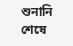শুনানি শেষে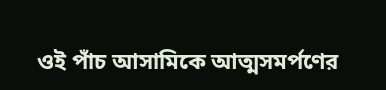ওই পাঁচ আসামিকে আত্মসমর্পণের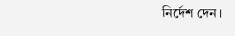নির্দেশ দেন।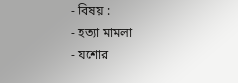- বিষয় :
- হত্যা মামলা
- যশোর